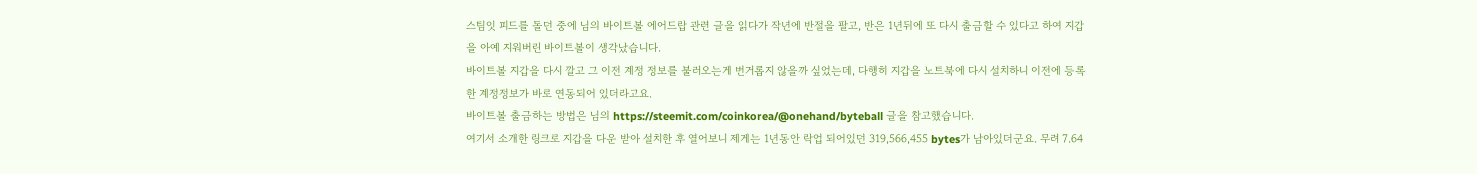스팀잇 피드를 돌던 중에 님의 바이트볼 에어드랍 관련 글을 읽다가 작년에 반절을 팔고, 반은 1년뒤에 또 다시 출금할 수 있다고 하여 지갑을 아예 지워버린 바이트볼이 생각났습니다.
바이트볼 지갑을 다시 깔고 그 이전 계정 정보를 불러오는게 번거롭지 않을까 싶었는데, 다행히 지갑을 노트북에 다시 설치하니 이전에 등록한 계정정보가 바로 연동되어 있더라고요.
바이트볼 출금하는 방법은 님의 https://steemit.com/coinkorea/@onehand/byteball 글을 참고했습니다.
여기서 소개한 링크로 지갑을 다운 받아 설치한 후 열어보니 제게는 1년동안 락업 되어있던 319,566,455 bytes가 남아있더군요. 무려 7.64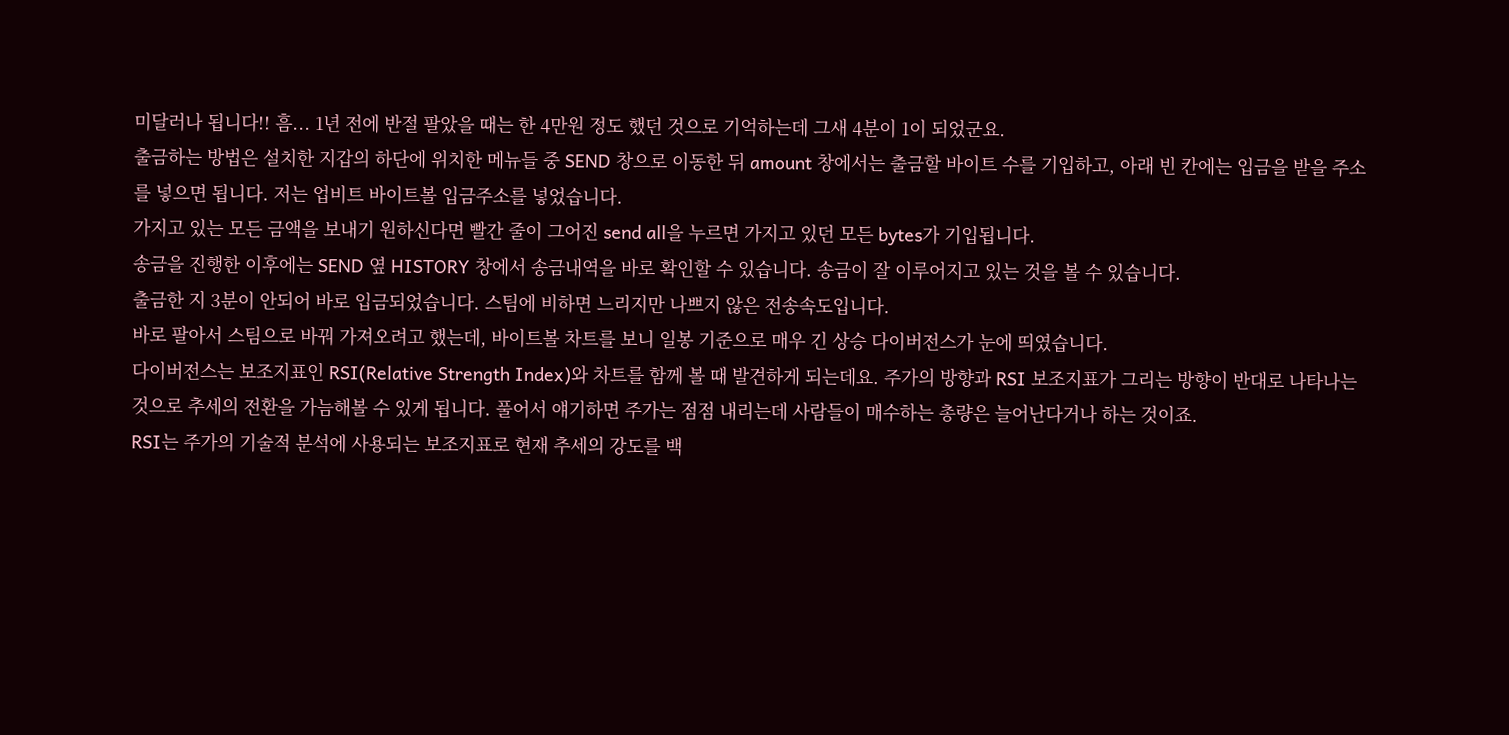미달러나 됩니다!! 흠... 1년 전에 반절 팔았을 때는 한 4만원 정도 했던 것으로 기억하는데 그새 4분이 1이 되었군요.
출금하는 방법은 설치한 지갑의 하단에 위치한 메뉴들 중 SEND 창으로 이동한 뒤 amount 창에서는 출금할 바이트 수를 기입하고, 아래 빈 칸에는 입금을 받을 주소를 넣으면 됩니다. 저는 업비트 바이트볼 입금주소를 넣었습니다.
가지고 있는 모든 금액을 보내기 원하신다면 빨간 줄이 그어진 send all을 누르면 가지고 있던 모든 bytes가 기입됩니다.
송금을 진행한 이후에는 SEND 옆 HISTORY 창에서 송금내역을 바로 확인할 수 있습니다. 송금이 잘 이루어지고 있는 것을 볼 수 있습니다.
출금한 지 3분이 안되어 바로 입금되었습니다. 스팀에 비하면 느리지만 나쁘지 않은 전송속도입니다.
바로 팔아서 스팀으로 바꿔 가져오려고 했는데, 바이트볼 차트를 보니 일봉 기준으로 매우 긴 상승 다이버전스가 눈에 띄였습니다.
다이버전스는 보조지표인 RSI(Relative Strength Index)와 차트를 함께 볼 때 발견하게 되는데요. 주가의 방향과 RSI 보조지표가 그리는 방향이 반대로 나타나는 것으로 추세의 전환을 가늠해볼 수 있게 됩니다. 풀어서 얘기하면 주가는 점점 내리는데 사람들이 매수하는 총량은 늘어난다거나 하는 것이죠.
RSI는 주가의 기술적 분석에 사용되는 보조지표로 현재 추세의 강도를 백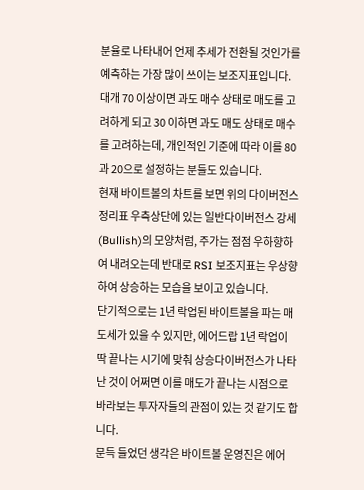분율로 나타내어 언제 추세가 전환될 것인가를 예측하는 가장 많이 쓰이는 보조지표입니다.
대개 70 이상이면 과도 매수 상태로 매도를 고려하게 되고 30 이하면 과도 매도 상태로 매수를 고려하는데, 개인적인 기준에 따라 이를 80과 20으로 설정하는 분들도 있습니다.
현재 바이트볼의 차트를 보면 위의 다이버전스 정리표 우측상단에 있는 일반다이버전스 강세(Bullish)의 모양처럼, 주가는 점점 우하향하여 내려오는데 반대로 RSI 보조지표는 우상향하여 상승하는 모습을 보이고 있습니다.
단기적으로는 1년 락업된 바이트볼을 파는 매도세가 있을 수 있지만, 에어드랍 1년 락업이 딱 끝나는 시기에 맞춰 상승다이버전스가 나타난 것이 어쩌면 이를 매도가 끝나는 시점으로 바라보는 투자자들의 관점이 있는 것 같기도 합니다.
문득 들었던 생각은 바이트볼 운영진은 에어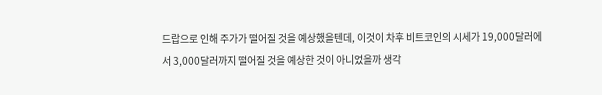드랍으로 인해 주가가 떨어질 것을 예상했을텐데, 이것이 차후 비트코인의 시세가 19,000달러에서 3,000달러까지 떨어질 것을 예상한 것이 아니었을까 생각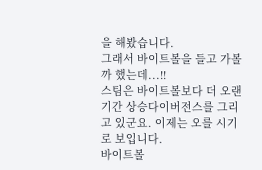을 해봤습니다.
그래서 바이트볼을 들고 가볼까 했는데...!!
스팀은 바이트볼보다 더 오랜 기간 상승다이버전스를 그리고 있군요. 이제는 오를 시기로 보입니다.
바이트볼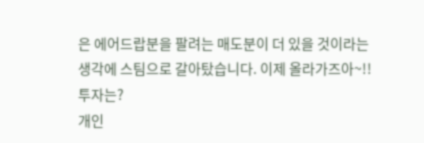은 에어드랍분을 팔려는 매도분이 더 있을 것이라는 생각에 스팀으로 갈아탔습니다. 이제 올라가즈아~!!
투자는?
개인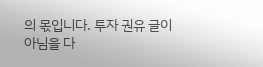의 몫입니다. 투자 권유 글이 아님을 다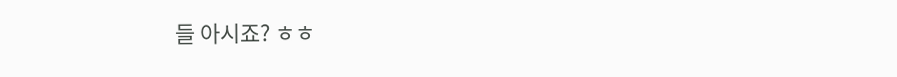들 아시죠? ㅎㅎ